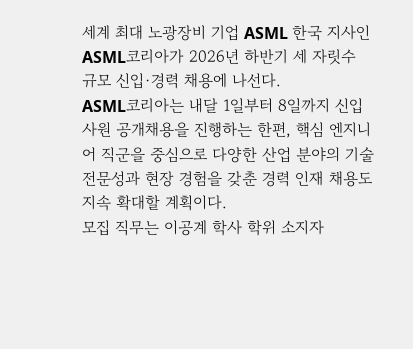세계 최대 노광장비 기업 ASML 한국 지사인 ASML코리아가 2026년 하반기 세 자릿수 규모 신입·경력 채용에 나선다.
ASML코리아는 내달 1일부터 8일까지 신입사원 공개채용을 진행하는 한편, 핵심 엔지니어 직군을 중심으로 다양한 산업 분야의 기술 전문성과 현장 경험을 갖춘 경력 인재 채용도 지속 확대할 계획이다.
모집 직무는 이공계 학사 학위 소지자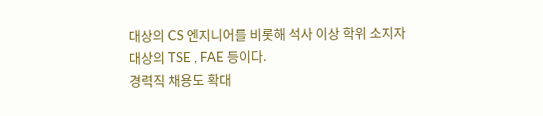대상의 CS 엔지니어를 비롯해 석사 이상 학위 소지자 대상의 TSE , FAE 등이다.
경력직 채용도 확대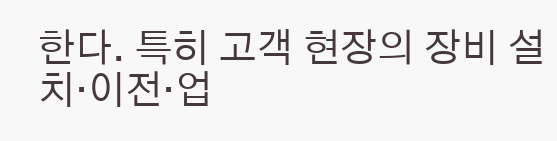한다. 특히 고객 현장의 장비 설치·이전·업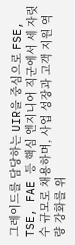그레이드를 담당하는 UIR을 중심으로 FSE, TSE, FAE 등 핵심 엔지니어 직군에서 세 자릿수 규모로 채용하며, 사업 성장과 고객 지원 역량 강화를 위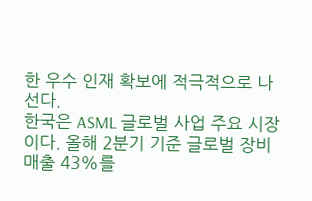한 우수 인재 확보에 적극적으로 나선다.
한국은 ASML 글로벌 사업 주요 시장이다. 올해 2분기 기준 글로벌 장비 매출 43%를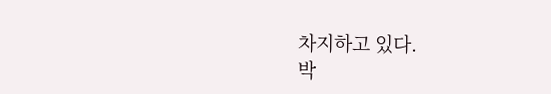차지하고 있다.
박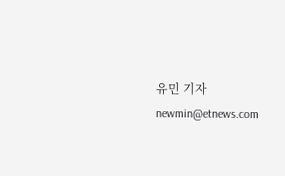유민 기자 newmin@etnews.com